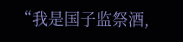“我是国子监祭酒,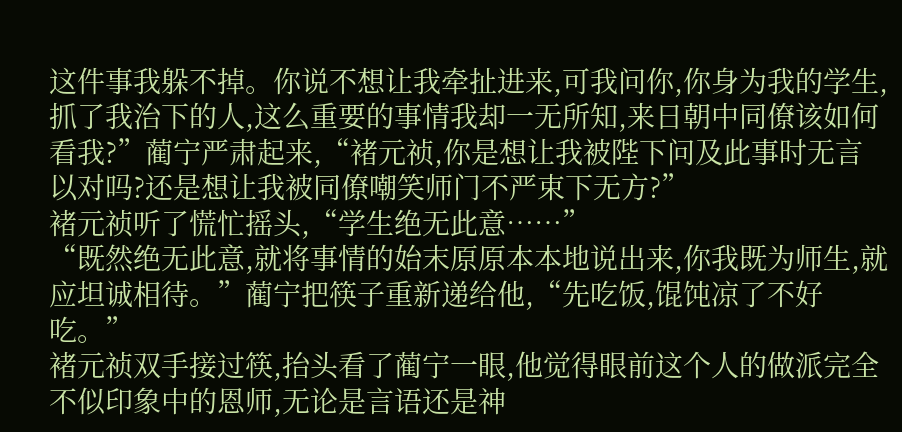这件事我躲不掉。你说不想让我牵扯进来,可我问你,你身为我的学生,抓了我治下的人,这么重要的事情我却一无所知,来日朝中同僚该如何看我?”蔺宁严肃起来,“褚元祯,你是想让我被陛下问及此事时无言以对吗?还是想让我被同僚嘲笑师门不严束下无方?”
褚元祯听了慌忙摇头,“学生绝无此意……”
“既然绝无此意,就将事情的始末原原本本地说出来,你我既为师生,就应坦诚相待。”蔺宁把筷子重新递给他,“先吃饭,馄饨凉了不好吃。”
褚元祯双手接过筷,抬头看了蔺宁一眼,他觉得眼前这个人的做派完全不似印象中的恩师,无论是言语还是神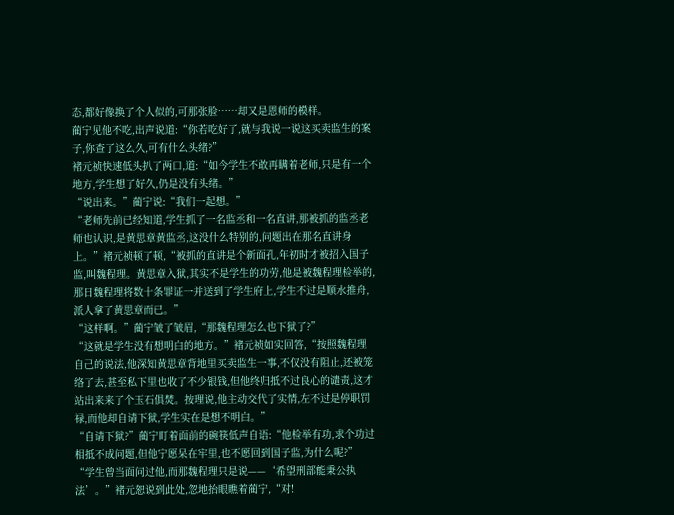态,都好像换了个人似的,可那张脸……却又是恩师的模样。
蔺宁见他不吃,出声说道:“你若吃好了,就与我说一说这买卖监生的案子,你查了这么久,可有什么头绪?”
褚元祯快速低头扒了两口,道:“如今学生不敢再瞒着老师,只是有一个地方,学生想了好久,仍是没有头绪。”
“说出来。”蔺宁说:“我们一起想。”
“老师先前已经知道,学生抓了一名监丞和一名直讲,那被抓的监丞老师也认识,是黄思章黄监丞,这没什么特别的,问题出在那名直讲身上。”褚元祯顿了顿,“被抓的直讲是个新面孔,年初时才被招入国子监,叫魏程理。黄思章入狱,其实不是学生的功劳,他是被魏程理检举的,那日魏程理将数十条罪证一并送到了学生府上,学生不过是顺水推舟,派人拿了黄思章而已。”
“这样啊。”蔺宁皱了皱眉,“那魏程理怎么也下狱了?”
“这就是学生没有想明白的地方。”褚元祯如实回答,“按照魏程理自己的说法,他深知黄思章背地里买卖监生一事,不仅没有阻止,还被笼络了去,甚至私下里也收了不少银钱,但他终归抵不过良心的谴责,这才站出来来了个玉石俱焚。按理说,他主动交代了实情,左不过是停职罚禄,而他却自请下狱,学生实在是想不明白。”
“自请下狱?”蔺宁盯着面前的碗筷低声自语:“他检举有功,求个功过相抵不成问题,但他宁愿呆在牢里,也不愿回到国子监,为什么呢?”
“学生曾当面问过他,而那魏程理只是说——‘希望刑部能秉公执法’。”褚元恕说到此处,忽地抬眼瞧着蔺宁,“对!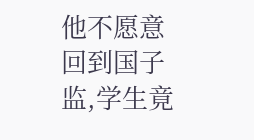他不愿意回到国子监,学生竟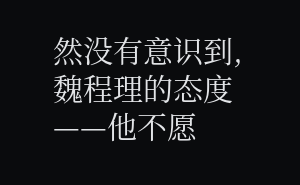然没有意识到,魏程理的态度——他不愿